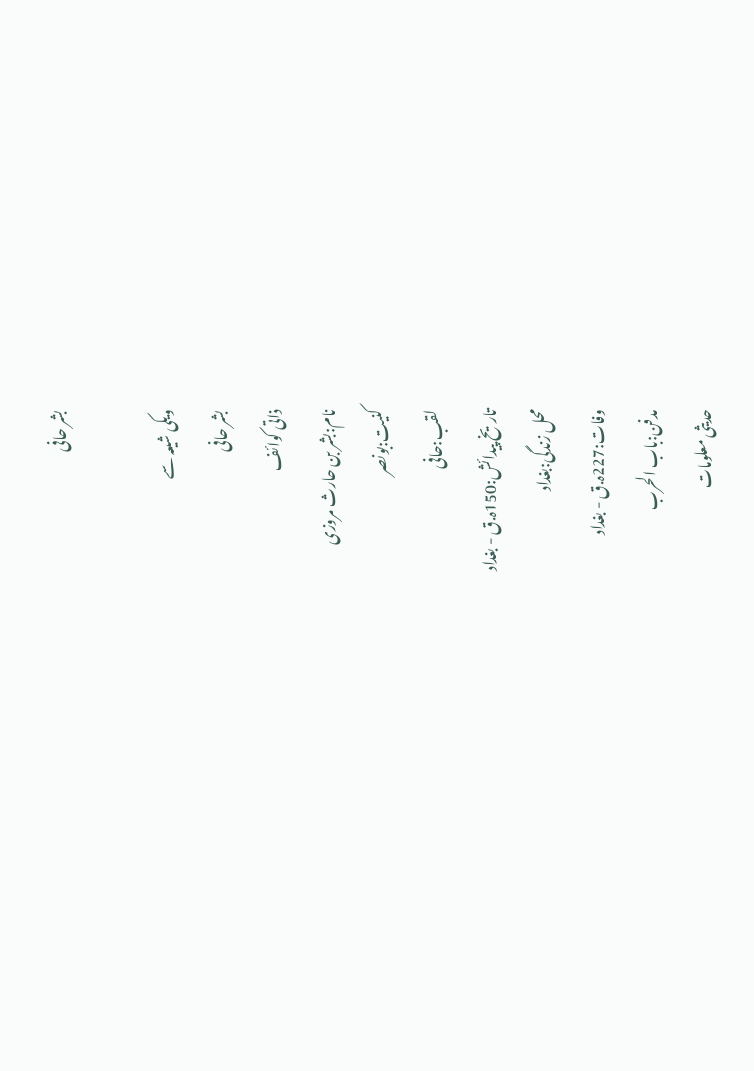بشر حافی

ویکی شیعہ سے
بشر حافی
ذاتی کوائف
نام:بشر بن حارث مروزی
کنیت:بونصر
لقب:حافی
تاریخ پیدائش:150ہ.ق - بغداد
محل زندگی:بغداد
وفات:227ہ.ق - بغداد
مدفن:باب الحرب
حدیثی معلومات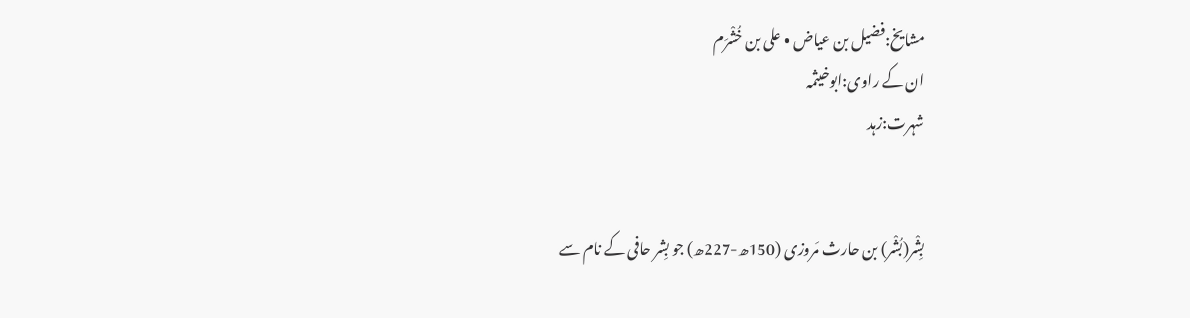مشایخ:فضیل بن عیاض • علی بن خُشْرَم
ان کے راوی:ابوخیثمہ
شہرت:زہد


بِشْر(بُشْر) بن حارث مَروزی (150ھ-227ھ) جو بِشر حافی کے نام سے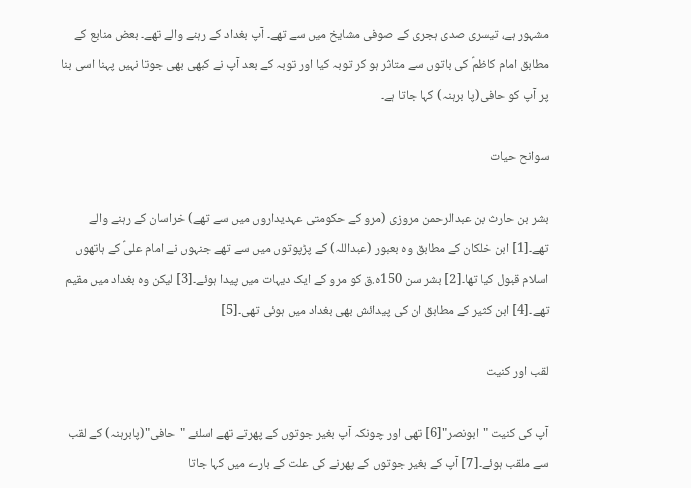مشہور ہے، تیسری صدی ہجری کے صوفی مشایخ میں سے تھے۔ آپ بغداد کے رہنے والے تھے۔ بعض منابع کے مطابق امام کاظمؑ کی باتوں سے متاثر ہو کر توبہ کیا اور توبہ کے بعد آپ نے کبھی بھی جوتا نہیں پہنا اسی بنا پر آپ کو حافی(پا برہنہ) کہا جاتا ہے۔

سوانح حیات

بشر بن حارث بن عبدالرحمن مروزی (مرو کے حکومتی عہدیداروں میں سے تھے) خراسان کے رہنے والے تھے۔[1] ابن خلکان کے مطابق وہ بعبور (عبداللہ) کے پڑپوتوں میں سے تھے جنہوں نے امام علیؑ کے ہاتھوں اسلام قبول کیا تھا۔[2] بشر سن 150ہ.ق کو مرو کے ایک دیہات میں پیدا ہوئے۔[3] لیکن وہ بغداد میں مقیم تھے۔[4] ابن کثیر کے مطابق ان کی پیدائش بھی بغداد میں ہوئی تھی۔[5]

لقب اور کنیت

آپ کی کنیت "ابونصر"[6] تھی اور چونکہ آپ بغیر جوتوں کے پھرتے تھے اسلئے "حافی"(پابرہنہ) کے لقب سے ملقب ہوئے۔[7] آپ کے بغیر جوتوں کے پھرنے کی علت کے بارے میں کہا جاتا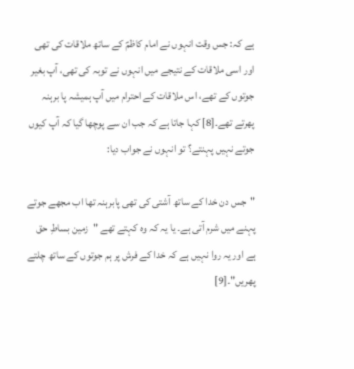ہے کہ: جس وقت انہوں نے امام کاظمؑ کے ساتھ ملاقات کی تھی اور اسی ملاقات کے نتیجے میں انہوں نے توبہ کی تھی، آپ بغیر جوتوں کے تھے، اس ملاقات کے احترام میں آپ ہمیشہ پا برہنہ پھرتے تھے۔[8] کہا جاتا ہے کہ جب ان سے پوچھا گیا کہ آپ کیوں جوتے نہیں پہنتے؟ تو انہوں نے جواب دیا:

"جس دن خدا کے ساتھ آشتی کی تھی پابرہنہ تھا اب مجھے جوتے پہنے میں شرم آتی ہے۔ یا یہ کہ وہ کہتے تھے "زمین بساطِ حق ہے اور یہ روا نہیں ہے کہ خدا کے فرش پر ہم جوتوں کے ساتھ چلتے پھریں"۔[9]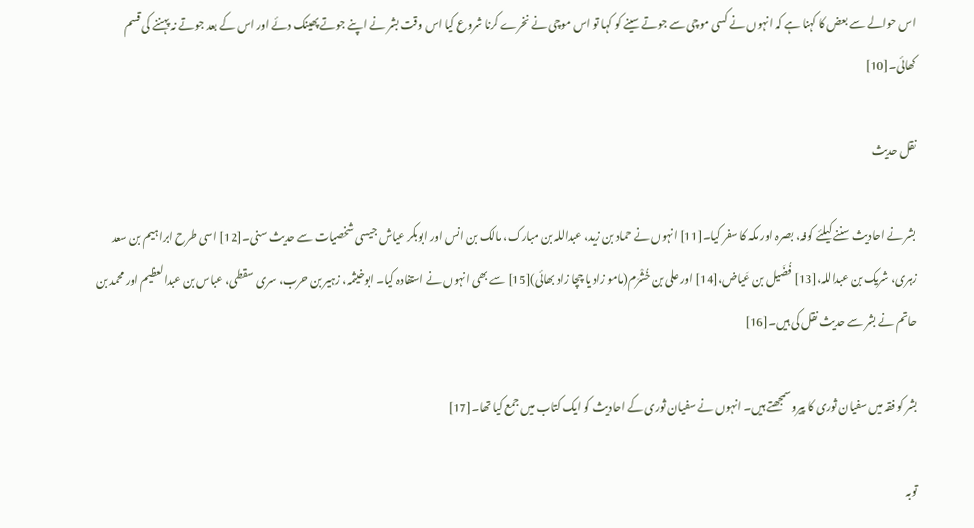اس حوالے سے بعض کا کہنا ہے کہ انہوں نے کسی موچی سے جوتے سینے کو کہا تو اس موچی نے نخرے کرنا شروع کیا اس وقت بشر نے اپنے جوتے پھینک دئے اور اس کے بعد جوتے نہ پہننے کی قسم کھائی۔[10]

نقل حدیث

بشر نے احادیث سننے کیلئے کوفہ، بصرہ اور مکہ کا سفر کیا۔[11] انہوں نے حماد بن زید، عبداللہ بن مبارک، مالک بن انس اور ابوبکر عیاش جیسی شخصیات سے حدیث سنی۔[12] اسی طرح ابراہیم بن سعد زہری، شریک بن عبداللہ،[13] فُضَیل بن عَیاض،[14] اور علی بن خُشْرَم(مامو زاد یا چچا زاد بھائی)[15] سے بھی انہوں نے استفادہ کیا۔ ابوخیثمہ، زہیر بن حرب، سری سقطی، عباس بن عبدالعظیم اور محمد بن حاتم نے بشر سے حدیث نقل کی ہیں۔[16]

بشر کو فقہ میں سفیان ثوری کا پیرو سمجھتے ہیں۔ انہوں نے سفیان ثوری کے احادیث کو ایک کتاب میں جمع کیا تھا۔[17]

توبہ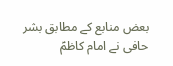بعض منابع کے مطابق بشر حافی نے امام کاظمؑ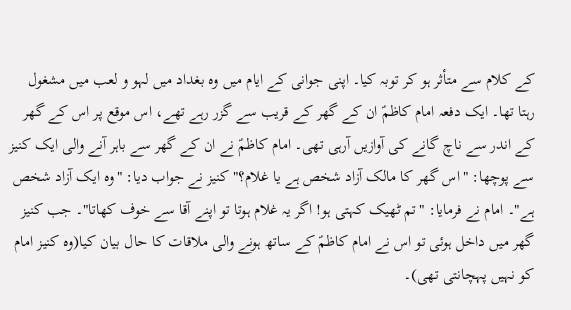کے کلام سے متأثر ہو کر توبہ کیا۔ اپنی جوانی کے ایام میں وہ بغداد میں لہو و لعب میں مشغول رہتا تھا۔ ایک دفعہ امام کاظمؑ ان کے گھر کے قریب سے گزر رہے تھے، اس موقع پر اس کے گھر کے اندر سے ناچ گانے کی آوازیں آرہی تھی۔ امام کاظمؑ نے ان کے گھر سے باہر آنے والی ایک کنیز سے پوچھا: "اس گھر کا مالک آزاد شخص ہے یا غلام؟" کنیز نے جواب دیا: "وہ ایک آزاد شخص ہے"۔ امام نے فرمایا: "تم ٹھیک کہتی ہو! اگر یہ غلام ہوتا تو اپنے آقا سے خوف کھاتا"۔ جب کنیز گھر میں داخل ہوئی تو اس نے امام کاظمؑ کے ساتھ ہونے والی ملاقات کا حال بیان کیا(وہ کنیز امام کو نہیں پہچانتی تھی)۔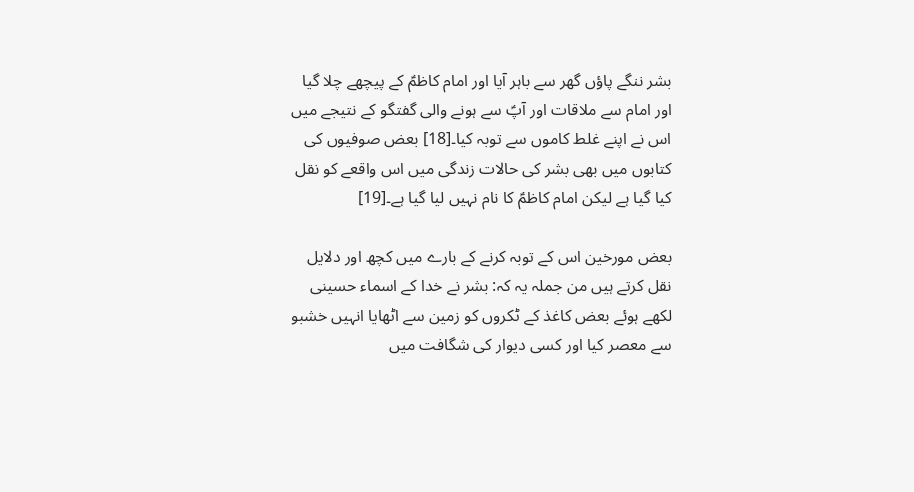بشر ننگے پاؤں گھر سے باہر آیا اور امام کاظمؑ کے پیچھے چلا گیا اور امام سے ملاقات اور آپؑ سے ہونے والی گفتگو کے نتیجے میں اس نے اپنے غلط کاموں سے توبہ کیا۔[18] بعض صوفیوں کی کتابوں میں بھی بشر کی حالات زندگی میں اس واقعے کو نقل کیا گیا ہے لیکن امام کاظمؑ کا نام نہیں لیا گیا ہے۔[19]

بعض مورخین اس کے توبہ کرنے کے بارے میں کچھ اور دلایل نقل کرتے ہیں من جملہ یہ کہ: بشر نے خدا کے اسماء حسینی لکھے ہوئے بعض کاغذ کے ٹکروں کو زمین سے اٹھایا انہیں خشبو سے معصر کیا اور کسی دیوار کی شگافت میں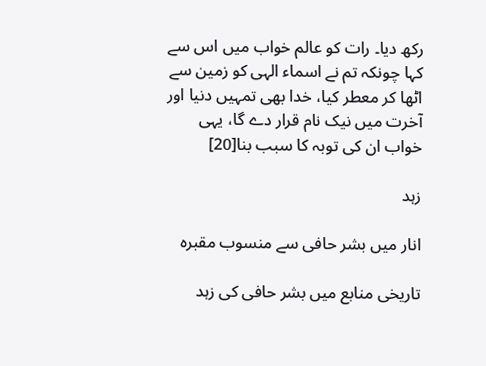رکھ دیا۔ رات کو عالم خواب میں اس سے کہا چونکہ تم نے اسماء الہی کو زمین سے اٹھا کر معطر کیا، خدا بھی تمہیں دنیا اور آخرت میں نیک نام قرار دے گا، یہی خواب ان کی توبہ کا سبب بنا[20]

زہد

انار میں بشر حافی سے منسوب مقبرہ

تاریخی منابع میں بشر حافی کی زہد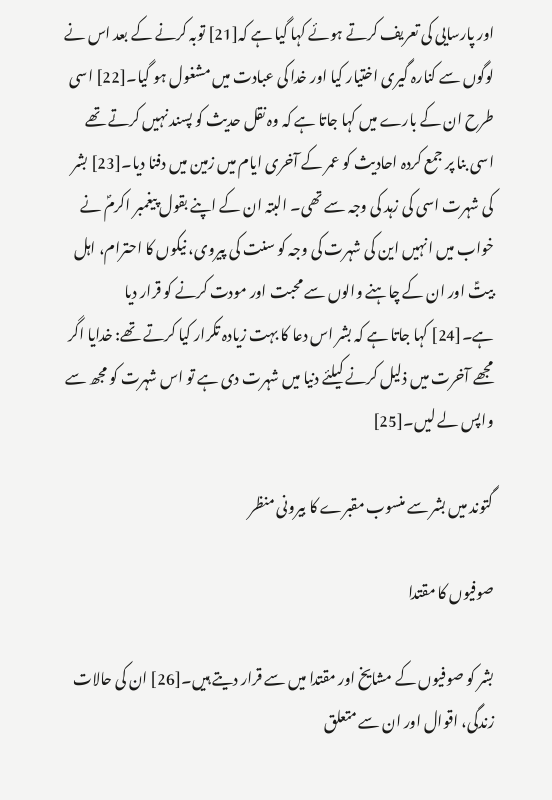اور پارسایی کی تعریف کرتے ہوئے کہا گیا ہے کہ[21] توبہ کرنے کے بعد اس نے لوگوں سے کنارہ گیری اختیار کیا اور خدا کی عبادت میں مشغول ہو گیا۔[22] اسی طرح ان کے بارے میں کہا جاتا ہے کہ وہ نقل حدیث کو پسند نہیں کرتے تھے اسی بنا پر جمع کردہ احادیث کو عمر کے آخری ایام میں زمین میں دفنا دیا۔[23] بشر کی شہرت اسی کی زہد کی وجہ سے تھی۔ البتہ ان کے اپنے بقول پیغمبر اکرمؐ نے خواب میں انہیں این کی شہرت کی وجہ کو سنت کی پیروی، نیکوں کا احترام، اہل بیتؑ اور ان کے چاہنے والوں سے محبت اور مودت کرنے کو قرار دیا ہے۔[24] کہا جاتا ہے کہ بشر اس دعا کا بہت زیادہ تکرار کیا کرتے تھے: خدایا اگر مجھے آخرت میں ذلیل کرنے کیلئے دنیا میں شہرت دی ہے تو اس شہرت کو مجھ سے واپس لے لیں۔[25]

گتوند میں بشر سے منسوب مقبرے کا بیرونی منظر

صوفیوں کا مقتدا

بشر کو صوفیوں کے مشایخ اور مقتدا میں سے قرار دیتے ہیں۔[26] ان کی حالات زندگی، اقوال اور ان سے متعلق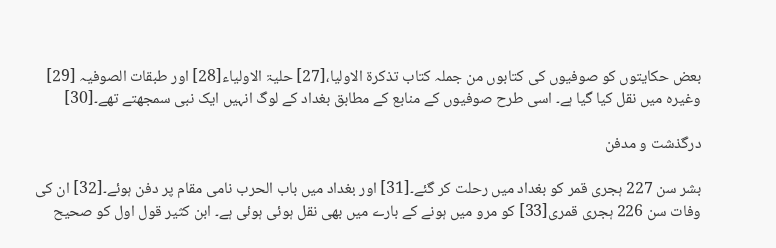بعض حکایتوں کو صوفیوں کی کتابوں من جملہ کتاب تذکرۃ الاولیا،[27] حلیۃ الاولیاء[28] اور طبقات الصوفیہ [29] وغیرہ میں نقل کیا گیا ہے۔ اسی طرح صوفیوں کے منابع کے مطابق بغداد کے لوگ انہیں ایک نبی سمجھتے تھے۔[30]

درگذشت و مدفن

بشر سن 227 ہجری قمر کو بغداد میں رحلت کر گئے۔[31] اور بغداد میں باب الحرب نامی مقام پر دفن ہوئے۔[32] ان کی وفات سن 226 ہجری قمری[33] کو مرو میں ہونے کے بارے میں بھی نقل ہوئی ہوئی ہے۔ ابن کثیر قول اول کو صحیح‌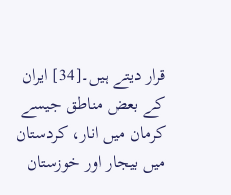قرار دیتے ہیں۔[34] ایران کے بعض مناطق جیسے کرمان میں انار، کردستان میں بیجار اور خوزستان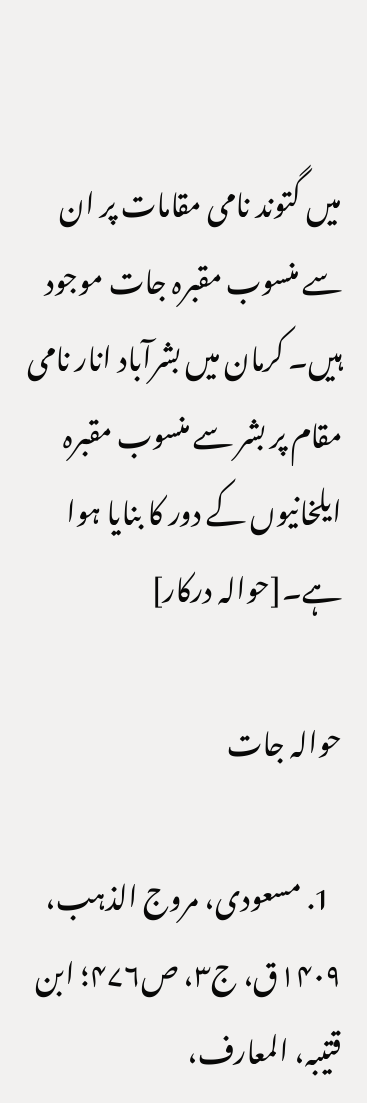میں گتوند نامی مقامات پر ان سے منسوب مقبرہ جات موجود ہیں۔ کرمان میں بشرآباد انار نامی مقام پر بشر سے منسوب مقبرہ ایلخانیوں کے دور کا بنایا ہوا ہے۔[حوالہ درکار]

حوالہ جات

  1. مسعودی، مروج الذہب، ۱۴۰۹ق، ج۳، ص۴۷۶؛ ابن قتیبہ، المعارف،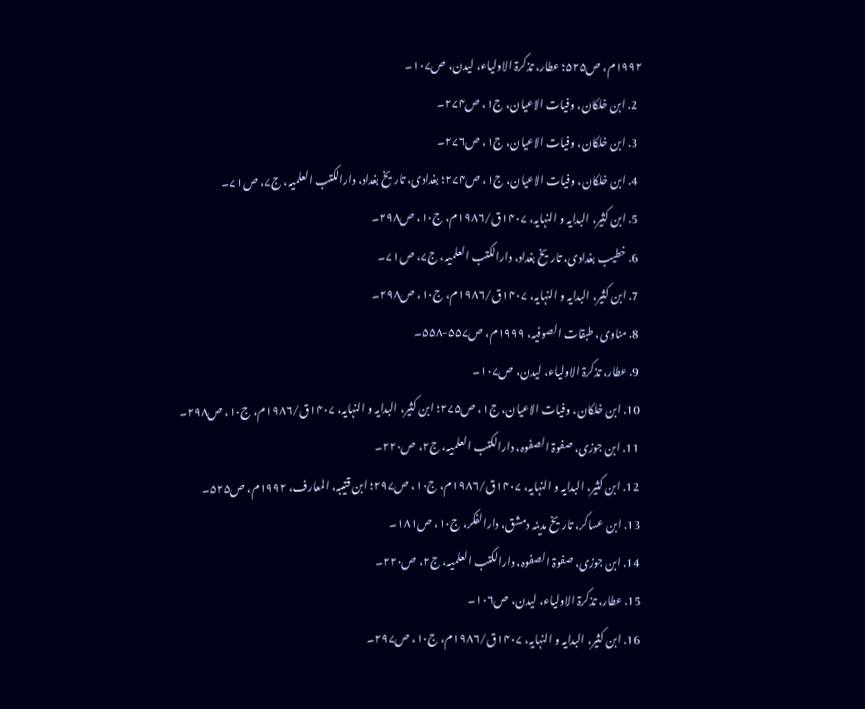۱۹۹۲م، ص۵۲۵؛ عطار، تذکرۃ الاولیاء، لیدن، ص۱۰۷۔
  2. ابن خلکان، وفیات الاعیان، ج۱، ص۲۷۴۔
  3. ابن خلکان، وفیات الاعیان، ج۱، ص۲۷۶۔
  4. ابن خلکان، وفیات الاعیان، ج۱، ص۲۷۴؛ بغدادی، تاریخ بغداد، دارالکتب العلمیہ، ج۷، ص۷۱۔
  5. ابن کثیر، البدایہ و النہایہ، ۱۴۰۷ق/۱۹۸۶م، ج۱۰، ص۲۹۸۔
  6. خطیب بغدادی، تاریخ بغداد، دارالکتب العلمیہ، ج۷، ص۷۱۔
  7. ابن کثیر، البدایہ و النہایہ، ۱۴۰۷ق/۱۹۸۶م، ج۱۰، ص۲۹۸۔
  8. مناوی، طبقات الصوفیہ، ۱۹۹۹م، ص۵۵۷-۵۵۸۔
  9. عطار، تذکرۃ الاولیاء، لیدن، ص۱۰۷۔
  10. ابن خلکان، وفیات الاعیان، ج۱، ص۲۷۵؛ ابن کثیر، البدایہ و النہایہ، ۱۴۰۷ق/۱۹۸۶م، ج۱۰، ص۲۹۸۔
  11. ابن جوزی، صفوۃ الصفوہ، دارالکتب العلمیہ، ج۲، ص۲۲۰۔
  12. ابن کثیر، البدایہ و النہایہ، ۱۴۰۷ق/۱۹۸۶م، ج۱۰، ص۲۹۷؛ ابن قتیبہ، المعارف، ۱۹۹۲م، ص۵۲۵۔
  13. ابن عساکر، تاریخ مدینہ دمشق، دارالفکر، ج۱۰، ص۱۸۱۔
  14. ابن جوزی، صفوۃ الصفوہ، دارالکتب العلمیہ، ج۲، ص۲۲۰۔
  15. عطار، تذکرۃ الاولیاء، لیدن، ص۱۰۶۔
  16. ابن کثیر، البدایہ و النہایہ، ۱۴۰۷ق/۱۹۸۶م، ج۱۰، ص۲۹۷۔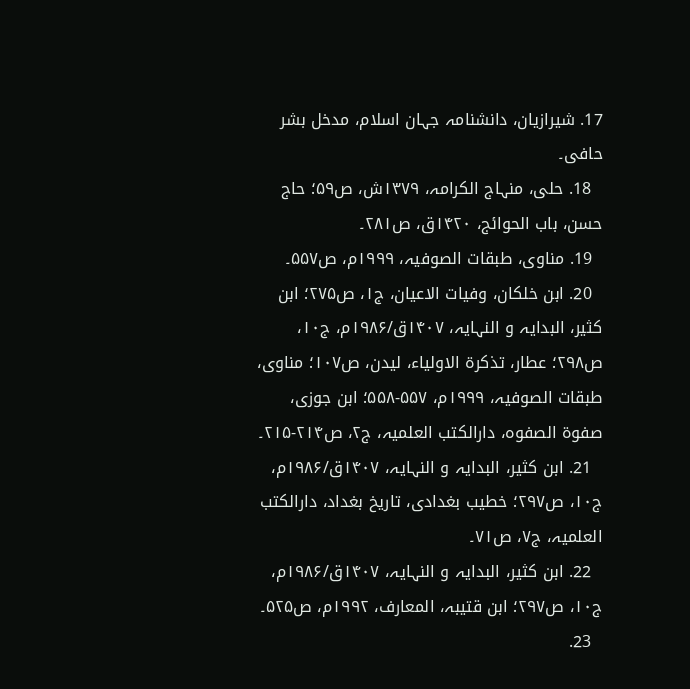17. شیرازیان، دانشنامہ جہان اسلام، مدخل بشر حافی۔
  18. حلی، منہاج الکرامہ، ۱۳۷۹ش، ص۵۹؛ حاج حسن، باب الحوائج، ۱۴۲۰ق، ص۲۸۱۔
  19. مناوی، طبقات الصوفیہ، ۱۹۹۹م، ص۵۵۷۔
  20. ابن خلکان، وفیات الاعیان، ج۱، ص۲۷۵؛ ابن کثیر، البدایہ و النہایہ، ۱۴۰۷ق/۱۹۸۶م، ج۱۰، ص۲۹۸؛ عطار، تذکرۃ الاولیاء، لیدن، ص۱۰۷؛ مناوی، طبقات الصوفیہ، ۱۹۹۹م، ۵۵۷-۵۵۸؛ ابن جوزی، صفوۃ الصفوہ، دارالکتب العلمیہ، ج۲، ص۲۱۴-۲۱۵۔
  21. ابن کثیر، البدایہ و النہایہ، ۱۴۰۷ق/۱۹۸۶م، ج۱۰، ص۲۹۷؛ خطیب بغدادی، تاریخ بغداد، دارالکتب العلمیہ، ج۷، ص۷۱۔
  22. ابن کثیر، البدایہ و النہایہ، ۱۴۰۷ق/۱۹۸۶م، ج۱۰، ص۲۹۷؛ ابن قتیبہ، المعارف، ۱۹۹۲م، ص۵۲۵۔
  23.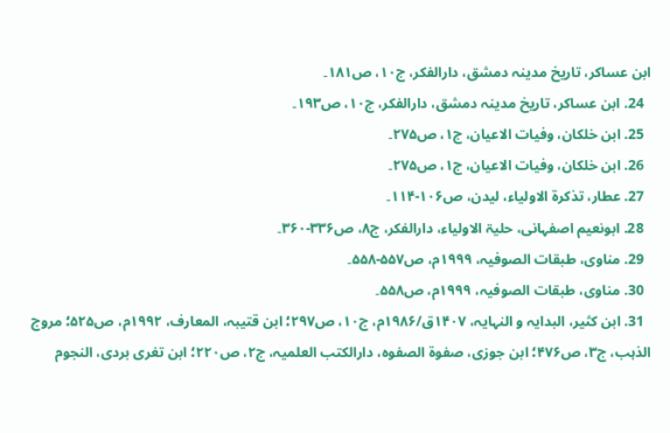ابن عساکر، تاریخ مدینہ دمشق، دارالفکر، ج۱۰، ص۱۸۱۔
  24. ابن عساکر، تاریخ مدینہ دمشق، دارالفکر، ج۱۰، ص۱۹۳۔
  25. ابن خلکان، وفیات الاعیان، ج۱، ص۲۷۵۔
  26. ابن خلکان، وفیات الاعیان، ج۱، ص۲۷۵۔
  27. عطار، تذکرۃ الاولیاء، لیدن، ص۱۰۶-۱۱۴۔
  28. ابونعیم اصفہانی، حلیۃ الاولیاء، دارالفکر، ج۸، ص۳۳۶-۳۶۰۔
  29. مناوی، طبقات الصوفیہ، ۱۹۹۹م، ص۵۵۷-۵۵۸۔
  30. مناوی، طبقات الصوفیہ، ۱۹۹۹م، ص۵۵۸۔
  31. ابن کثیر، البدایہ و النہایہ، ۱۴۰۷ق/۱۹۸۶م، ج۱۰، ص۲۹۷؛ ابن قتیبہ، المعارف، ۱۹۹۲م، ص۵۲۵؛ مروج الذہب، ج۳، ص۴۷۶؛ ابن جوزی، صفوۃ الصفوہ، دارالکتب العلمیہ، ج۲، ص۲۲۰؛ ابن تغری بردی، النجوم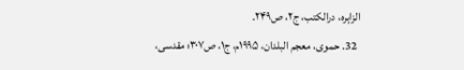الزاہرہ، درالکتب، ج۲، ص۲۴۹۔
  32. حموی، معجم البلدان، ۱۹۹۵م، ج۱، ص۳۰۷؛ مقدسی،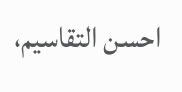احسن التقاسیم،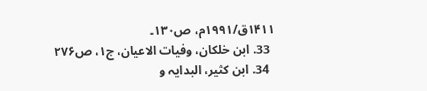۱۴۱۱ق/۱۹۹۱م، ص۱۳۰۔
  33. ابن خلکان، وفیات الاعیان، ج۱، ص۲۷۶
  34. ابن کثیر، البدایہ و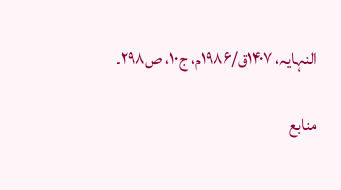النہایہ، ۱۴۰۷ق/۱۹۸۶م، ج۱۰، ص۲۹۸۔

منابع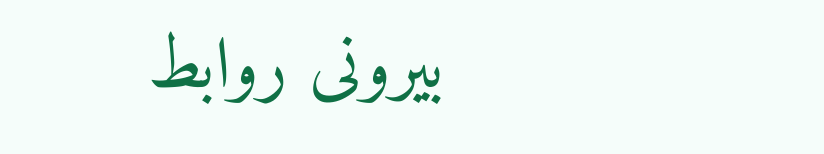بیرونی روابط